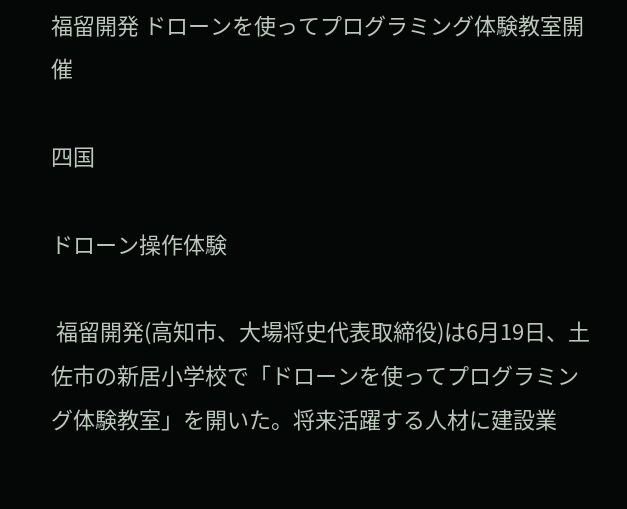福留開発 ドローンを使ってプログラミング体験教室開催

四国

ドローン操作体験

 福留開発(高知市、大場将史代表取締役)は6月19日、土佐市の新居小学校で「ドローンを使ってプログラミング体験教室」を開いた。将来活躍する人材に建設業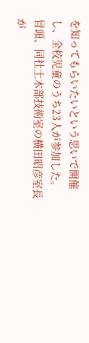を知ってもらいたいという思いで開催し、全校児童のうち23人が参加した。  冒頭、同社土木部技術室の横田昭彦室長が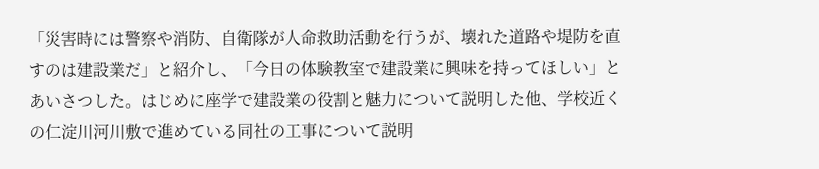「災害時には警察や消防、自衛隊が人命救助活動を行うが、壊れた道路や堤防を直すのは建設業だ」と紹介し、「今日の体験教室で建設業に興味を持ってほしい」とあいさつした。はじめに座学で建設業の役割と魅力について説明した他、学校近くの仁淀川河川敷で進めている同社の工事について説明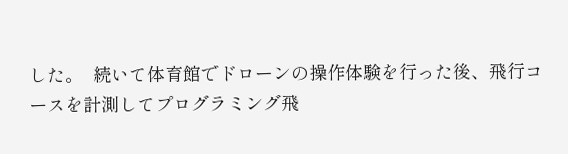した。  続いて体育館でドローンの操作体験を行った後、飛行コースを計測してプログラミング飛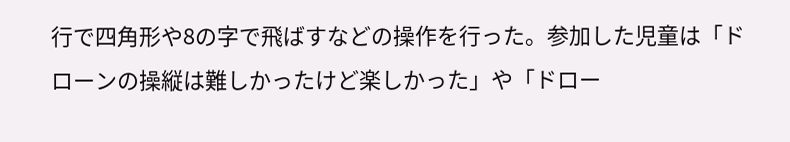行で四角形や8の字で飛ばすなどの操作を行った。参加した児童は「ドローンの操縦は難しかったけど楽しかった」や「ドロー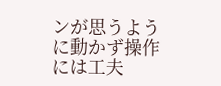ンが思うように動かず操作には工夫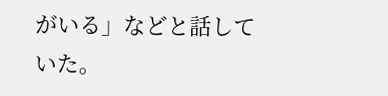がいる」などと話していた。